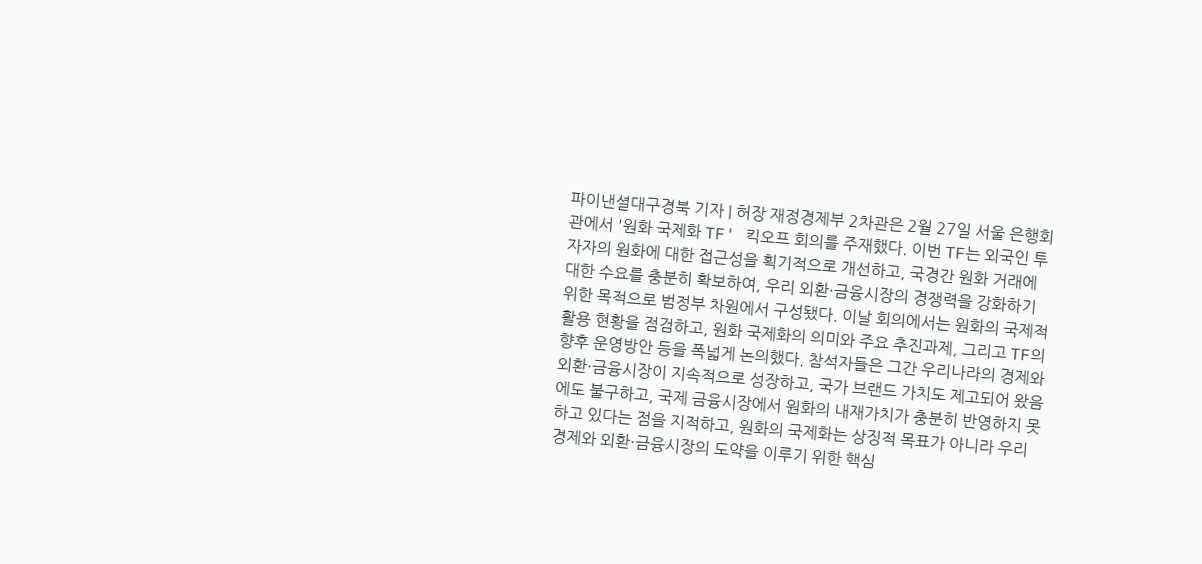파이낸셜대구경북 기자 | 허장 재정경제부 2차관은 2월 27일 서울 은행회관에서 '원화 국제화 TF' 킥오프 회의를 주재했다. 이번 TF는 외국인 투자자의 원화에 대한 접근성을 획기적으로 개선하고, 국경간 원화 거래에 대한 수요를 충분히 확보하여, 우리 외환·금융시장의 경쟁력을 강화하기 위한 목적으로 범정부 차원에서 구성됐다. 이날 회의에서는 원화의 국제적 활용 현황을 점검하고, 원화 국제화의 의미와 주요 추진과제, 그리고 TF의 향후 운영방안 등을 폭넓게 논의했다. 참석자들은 그간 우리나라의 경제와 외환·금융시장이 지속적으로 성장하고, 국가 브랜드 가치도 제고되어 왔음에도 불구하고, 국제 금융시장에서 원화의 내재가치가 충분히 반영하지 못하고 있다는 점을 지적하고, 원화의 국제화는 상징적 목표가 아니라 우리 경제와 외환·금융시장의 도약을 이루기 위한 핵심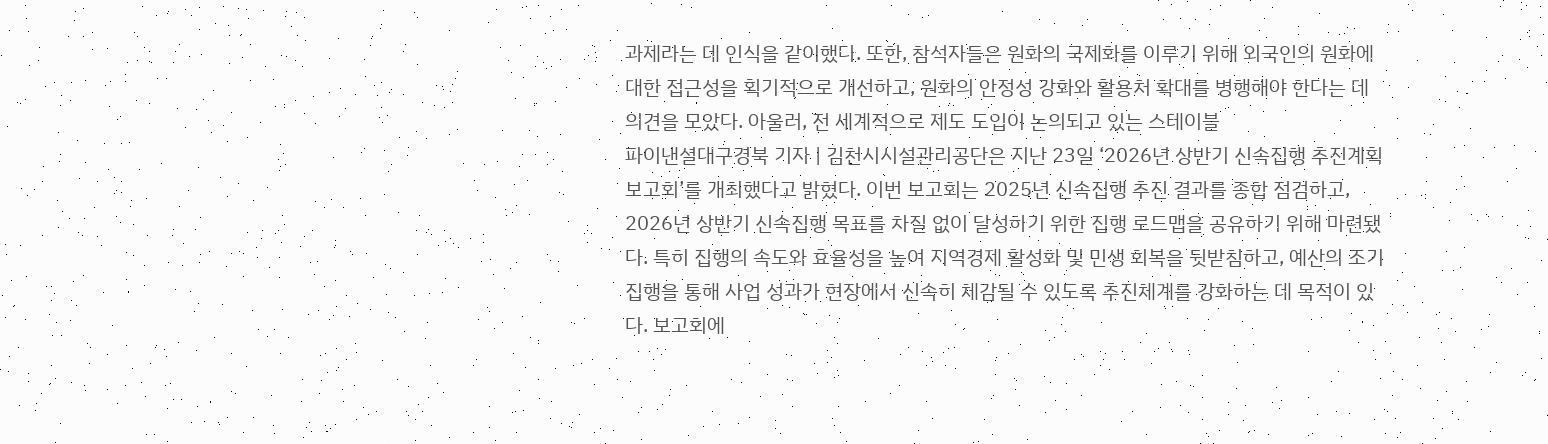과제라는 데 인식을 같이했다. 또한, 참석자들은 원화의 국제화를 이루기 위해 외국인의 원화에 대한 접근성을 획기적으로 개선하고, 원화의 안정성 강화와 활용처 확대를 병행해야 한다는 데 의견을 모았다. 아울러, 전 세계적으로 제도 도입이 논의되고 있는 스테이블
파이낸셜대구경북 기자 | 김천시시설관리공단은 지난 23일 ‘2026년 상반기 신속집행 추진계획 보고회’를 개최했다고 밝혔다. 이번 보고회는 2025년 신속집행 추진 결과를 종합 점검하고, 2026년 상반기 신속집행 목표를 차질 없이 달성하기 위한 집행 로드맵을 공유하기 위해 마련됐다. 특히 집행의 속도와 효율성을 높여 지역경제 활성화 및 민생 회복을 뒷받침하고, 예산의 조기 집행을 통해 사업 성과가 현장에서 신속히 체감될 수 있도록 추진체계를 강화하는 데 목적이 있다. 보고회에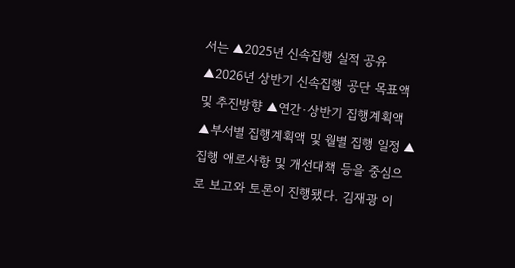서는 ▲2025년 신속집행 실적 공유 ▲2026년 상반기 신속집행 공단 목표액 및 추진방향 ▲연간·상반기 집행계획액 ▲부서별 집행계획액 및 월별 집행 일정 ▲집행 애로사항 및 개선대책 등을 중심으로 보고와 토론이 진행됐다. 김재광 이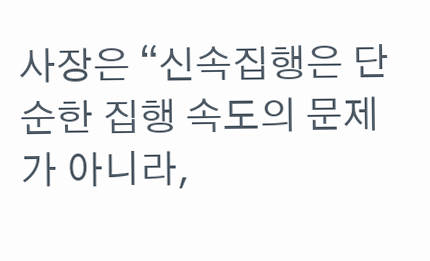사장은 “신속집행은 단순한 집행 속도의 문제가 아니라,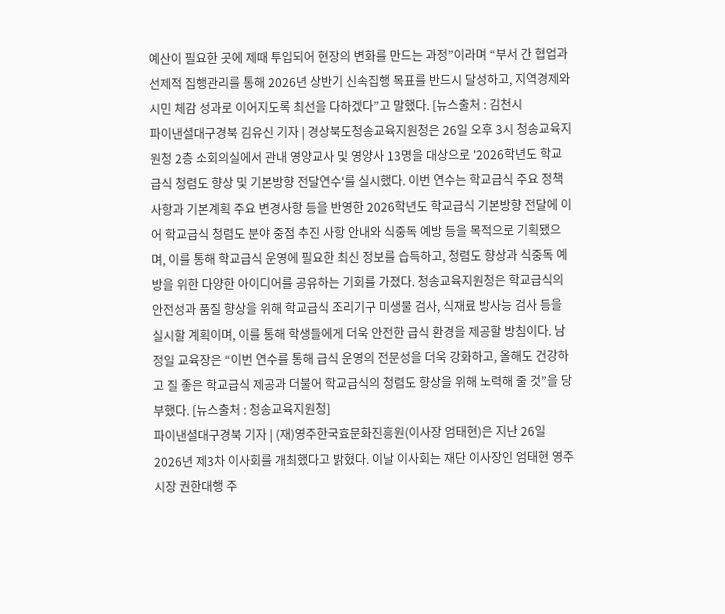예산이 필요한 곳에 제때 투입되어 현장의 변화를 만드는 과정”이라며 “부서 간 협업과 선제적 집행관리를 통해 2026년 상반기 신속집행 목표를 반드시 달성하고, 지역경제와 시민 체감 성과로 이어지도록 최선을 다하겠다”고 말했다. [뉴스출처 : 김천시
파이낸셜대구경북 김유신 기자 | 경상북도청송교육지원청은 26일 오후 3시 청송교육지원청 2층 소회의실에서 관내 영양교사 및 영양사 13명을 대상으로 '2026학년도 학교급식 청렴도 향상 및 기본방향 전달연수'를 실시했다. 이번 연수는 학교급식 주요 정책 사항과 기본계획 주요 변경사항 등을 반영한 2026학년도 학교급식 기본방향 전달에 이어 학교급식 청렴도 분야 중점 추진 사항 안내와 식중독 예방 등을 목적으로 기획됐으며, 이를 통해 학교급식 운영에 필요한 최신 정보를 습득하고, 청렴도 향상과 식중독 예방을 위한 다양한 아이디어를 공유하는 기회를 가졌다. 청송교육지원청은 학교급식의 안전성과 품질 향상을 위해 학교급식 조리기구 미생물 검사, 식재료 방사능 검사 등을 실시할 계획이며, 이를 통해 학생들에게 더욱 안전한 급식 환경을 제공할 방침이다. 남정일 교육장은 “이번 연수를 통해 급식 운영의 전문성을 더욱 강화하고, 올해도 건강하고 질 좋은 학교급식 제공과 더불어 학교급식의 청렴도 향상을 위해 노력해 줄 것”을 당부했다. [뉴스출처 : 청송교육지원청]
파이낸셜대구경북 기자 | (재)영주한국효문화진흥원(이사장 엄태현)은 지난 26일 2026년 제3차 이사회를 개최했다고 밝혔다. 이날 이사회는 재단 이사장인 엄태현 영주시장 권한대행 주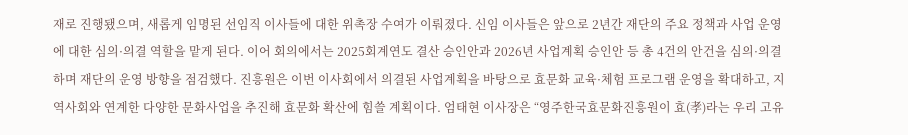재로 진행됐으며, 새롭게 임명된 선임직 이사들에 대한 위촉장 수여가 이뤄졌다. 신임 이사들은 앞으로 2년간 재단의 주요 정책과 사업 운영에 대한 심의·의결 역할을 맡게 된다. 이어 회의에서는 2025회계연도 결산 승인안과 2026년 사업계획 승인안 등 총 4건의 안건을 심의·의결하며 재단의 운영 방향을 점검했다. 진흥원은 이번 이사회에서 의결된 사업계획을 바탕으로 효문화 교육·체험 프로그램 운영을 확대하고, 지역사회와 연계한 다양한 문화사업을 추진해 효문화 확산에 힘쓸 계획이다. 엄태현 이사장은 “영주한국효문화진흥원이 효(孝)라는 우리 고유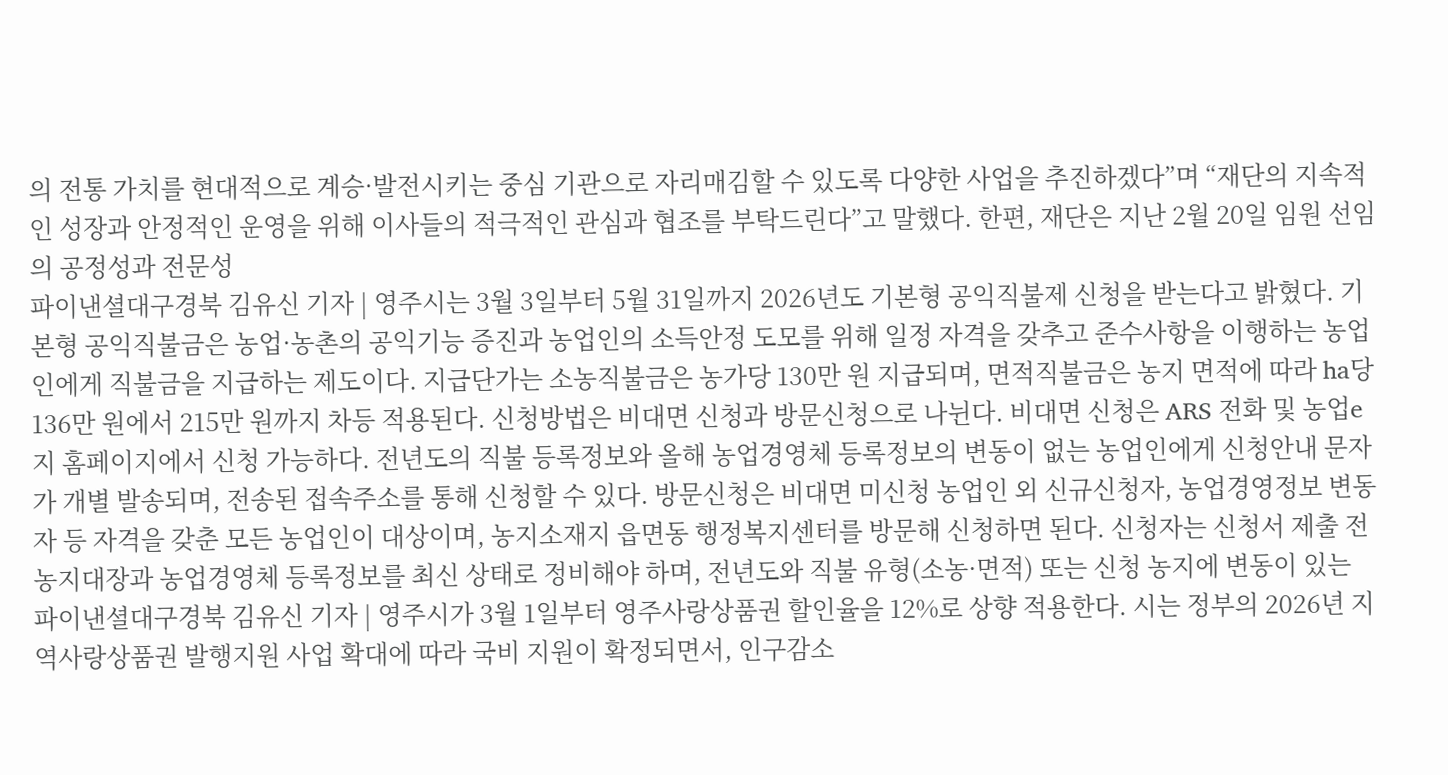의 전통 가치를 현대적으로 계승·발전시키는 중심 기관으로 자리매김할 수 있도록 다양한 사업을 추진하겠다”며 “재단의 지속적인 성장과 안정적인 운영을 위해 이사들의 적극적인 관심과 협조를 부탁드린다”고 말했다. 한편, 재단은 지난 2월 20일 임원 선임의 공정성과 전문성
파이낸셜대구경북 김유신 기자 | 영주시는 3월 3일부터 5월 31일까지 2026년도 기본형 공익직불제 신청을 받는다고 밝혔다. 기본형 공익직불금은 농업·농촌의 공익기능 증진과 농업인의 소득안정 도모를 위해 일정 자격을 갖추고 준수사항을 이행하는 농업인에게 직불금을 지급하는 제도이다. 지급단가는 소농직불금은 농가당 130만 원 지급되며, 면적직불금은 농지 면적에 따라 ha당 136만 원에서 215만 원까지 차등 적용된다. 신청방법은 비대면 신청과 방문신청으로 나뉜다. 비대면 신청은 ARS 전화 및 농업e지 홈페이지에서 신청 가능하다. 전년도의 직불 등록정보와 올해 농업경영체 등록정보의 변동이 없는 농업인에게 신청안내 문자가 개별 발송되며, 전송된 접속주소를 통해 신청할 수 있다. 방문신청은 비대면 미신청 농업인 외 신규신청자, 농업경영정보 변동자 등 자격을 갖춘 모든 농업인이 대상이며, 농지소재지 읍면동 행정복지센터를 방문해 신청하면 된다. 신청자는 신청서 제출 전 농지대장과 농업경영체 등록정보를 최신 상태로 정비해야 하며, 전년도와 직불 유형(소농·면적) 또는 신청 농지에 변동이 있는
파이낸셜대구경북 김유신 기자 | 영주시가 3월 1일부터 영주사랑상품권 할인율을 12%로 상향 적용한다. 시는 정부의 2026년 지역사랑상품권 발행지원 사업 확대에 따라 국비 지원이 확정되면서, 인구감소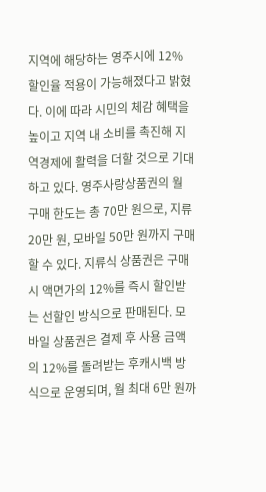지역에 해당하는 영주시에 12% 할인율 적용이 가능해졌다고 밝혔다. 이에 따라 시민의 체감 혜택을 높이고 지역 내 소비를 촉진해 지역경제에 활력을 더할 것으로 기대하고 있다. 영주사랑상품권의 월 구매 한도는 총 70만 원으로, 지류 20만 원, 모바일 50만 원까지 구매할 수 있다. 지류식 상품권은 구매 시 액면가의 12%를 즉시 할인받는 선할인 방식으로 판매된다. 모바일 상품권은 결제 후 사용 금액의 12%를 돌려받는 후캐시백 방식으로 운영되며, 월 최대 6만 원까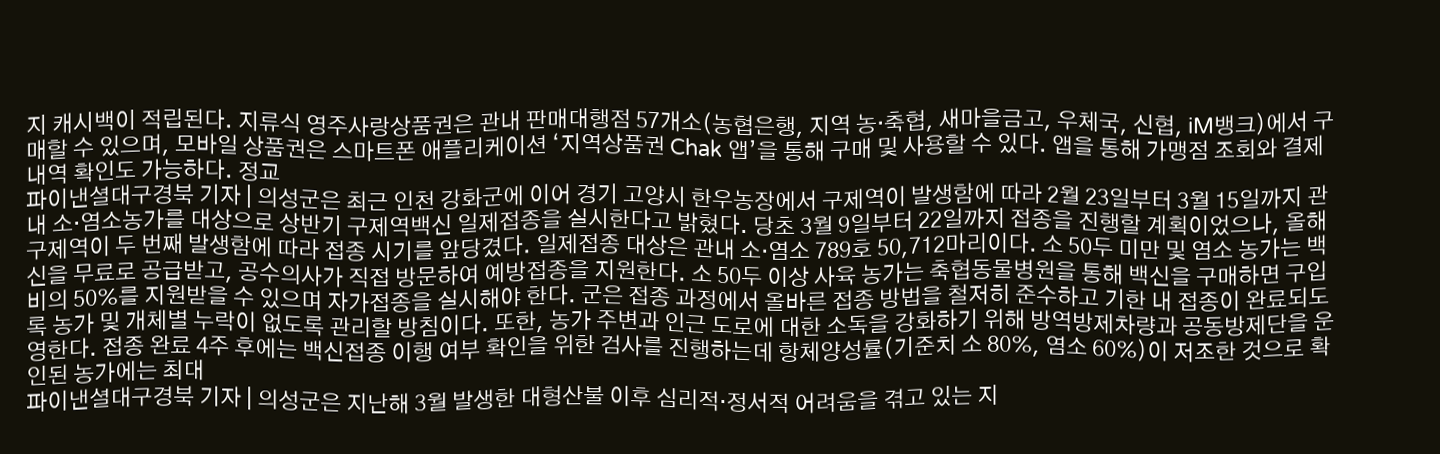지 캐시백이 적립된다. 지류식 영주사랑상품권은 관내 판매대행점 57개소(농협은행, 지역 농·축협, 새마을금고, 우체국, 신협, iM뱅크)에서 구매할 수 있으며, 모바일 상품권은 스마트폰 애플리케이션 ‘지역상품권 Chak 앱’을 통해 구매 및 사용할 수 있다. 앱을 통해 가맹점 조회와 결제 내역 확인도 가능하다. 정교
파이낸셜대구경북 기자 | 의성군은 최근 인천 강화군에 이어 경기 고양시 한우농장에서 구제역이 발생함에 따라 2월 23일부터 3월 15일까지 관내 소·염소농가를 대상으로 상반기 구제역백신 일제접종을 실시한다고 밝혔다. 당초 3월 9일부터 22일까지 접종을 진행할 계획이었으나, 올해 구제역이 두 번째 발생함에 따라 접종 시기를 앞당겼다. 일제접종 대상은 관내 소‧염소 789호 50,712마리이다. 소 50두 미만 및 염소 농가는 백신을 무료로 공급받고, 공수의사가 직접 방문하여 예방접종을 지원한다. 소 50두 이상 사육 농가는 축협동물병원을 통해 백신을 구매하면 구입비의 50%를 지원받을 수 있으며 자가접종을 실시해야 한다. 군은 접종 과정에서 올바른 접종 방법을 철저히 준수하고 기한 내 접종이 완료되도록 농가 및 개체별 누락이 없도록 관리할 방침이다. 또한, 농가 주변과 인근 도로에 대한 소독을 강화하기 위해 방역방제차량과 공동방제단을 운영한다. 접종 완료 4주 후에는 백신접종 이행 여부 확인을 위한 검사를 진행하는데 항체양성률(기준치 소 80%, 염소 60%)이 저조한 것으로 확인된 농가에는 최대
파이낸셜대구경북 기자 | 의성군은 지난해 3월 발생한 대형산불 이후 심리적·정서적 어려움을 겪고 있는 지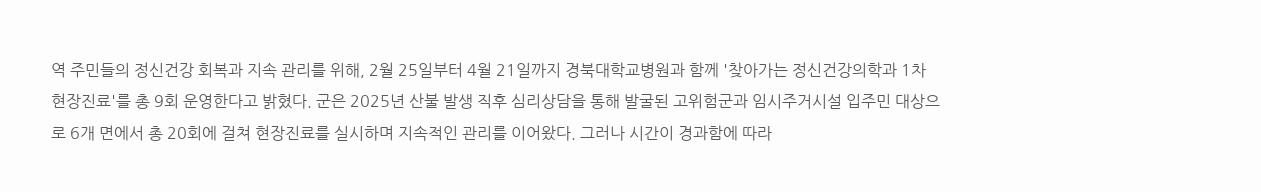역 주민들의 정신건강 회복과 지속 관리를 위해, 2월 25일부터 4월 21일까지 경북대학교병원과 함께 '찾아가는 정신건강의학과 1차 현장진료'를 총 9회 운영한다고 밝혔다. 군은 2025년 산불 발생 직후 심리상담을 통해 발굴된 고위험군과 임시주거시설 입주민 대상으로 6개 면에서 총 20회에 걸쳐 현장진료를 실시하며 지속적인 관리를 이어왔다. 그러나 시간이 경과함에 따라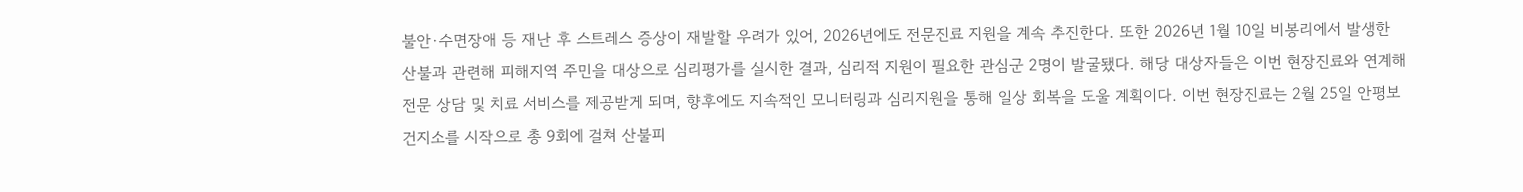불안·수면장애 등 재난 후 스트레스 증상이 재발할 우려가 있어, 2026년에도 전문진료 지원을 계속 추진한다. 또한 2026년 1월 10일 비봉리에서 발생한 산불과 관련해 피해지역 주민을 대상으로 심리평가를 실시한 결과, 심리적 지원이 필요한 관심군 2명이 발굴됐다. 해당 대상자들은 이번 현장진료와 연계해 전문 상담 및 치료 서비스를 제공받게 되며, 향후에도 지속적인 모니터링과 심리지원을 통해 일상 회복을 도울 계획이다. 이번 현장진료는 2월 25일 안평보건지소를 시작으로 총 9회에 걸쳐 산불피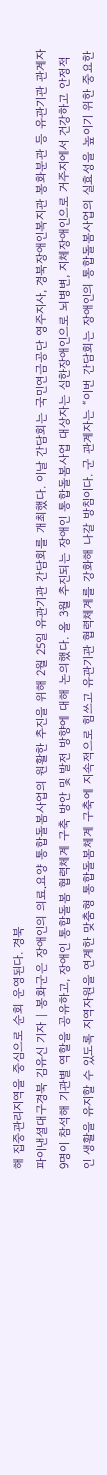해 집중관리지역을 중심으로 순회 운영된다. 경북
파이낸셜대구경북 김유신 기자 | 봉화군은 장애인의 의료․요양 통합돌봄사업의 원활한 추진을 위해 2월 25일 유관기관 간담회를 개최했다. 이날 간담회는 국민연금공단 영주지사, 경북장애인복지관 봉화분관 등 유관기관 관계자 9명이 참석해 기관별 역할을 공유하고, 장애인 통합돌봄 협력체계 구축 방안 및 발전 방향에 대해 논의했다. 올 3월 추진되는 장애인 통합돌봄사업 대상자는 심한장애인으로 뇌병변, 지체장애인으로 거주지에서 건강하고 안정적인 생활을 유지할 수 있도록 지역자원을 연계한 맞춤형 통합돌봄체계 구축에 지속적으로 힘쓰고 유관기관 협력체계를 강화해 나갈 방침이다. 군 관계자는 “이번 간담회는 장애인의 통합돌봄사업의 실효성을 높이기 위한 중요한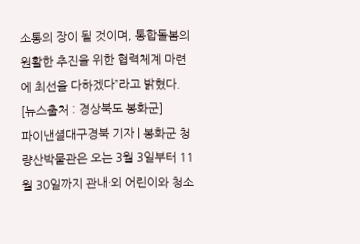소통의 장이 될 것이며, 통합돌봄의 원활한 추진을 위한 협력체계 마련에 최선을 다하겠다”라고 밝혔다. [뉴스출처 : 경상북도 봉화군]
파이낸셜대구경북 기자 | 봉화군 청량산박물관은 오는 3월 3일부터 11월 30일까지 관내·외 어린이와 청소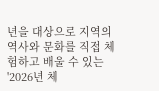년을 대상으로 지역의 역사와 문화를 직접 체험하고 배울 수 있는 '2026년 체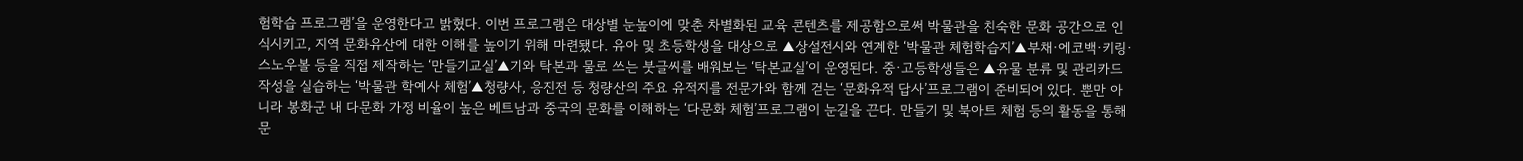험학습 프로그램’을 운영한다고 밝혔다. 이번 프로그램은 대상별 눈높이에 맞춘 차별화된 교육 콘텐츠를 제공함으로써 박물관을 친숙한 문화 공간으로 인식시키고, 지역 문화유산에 대한 이해를 높이기 위해 마련됐다. 유아 및 초등학생을 대상으로 ▲상설전시와 연계한 ‘박물관 체험학습지’▲부채·에코백·키링·스노우볼 등을 직접 제작하는 ‘만들기교실’▲기와 탁본과 물로 쓰는 붓글씨를 배워보는 ‘탁본교실’이 운영된다. 중·고등학생들은 ▲유물 분류 및 관리카드 작성을 실습하는 ‘박물관 학예사 체험’▲청량사, 응진전 등 청량산의 주요 유적지를 전문가와 함께 걷는 ‘문화유적 답사’프로그램이 준비되어 있다. 뿐만 아니라 봉화군 내 다문화 가정 비율이 높은 베트남과 중국의 문화를 이해하는 ‘다문화 체험’프로그램이 눈길을 끈다. 만들기 및 북아트 체험 등의 활동을 통해 문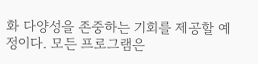화 다양성을 존중하는 기회를 제공할 예정이다. 모든 프로그램은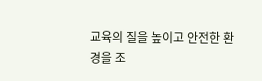교육의 질을 높이고 안전한 환경을 조